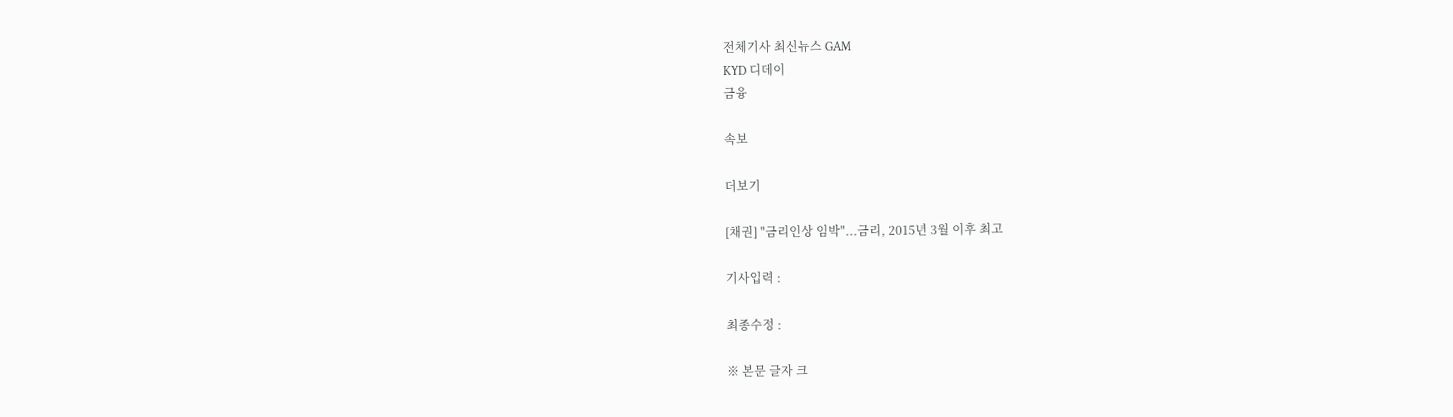전체기사 최신뉴스 GAM
KYD 디데이
금융

속보

더보기

[채권] "금리인상 임박"...금리, 2015년 3월 이후 최고

기사입력 :

최종수정 :

※ 본문 글자 크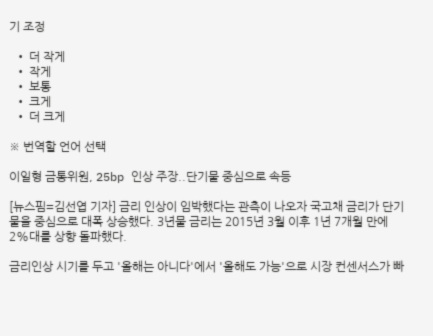기 조정

  • 더 작게
  • 작게
  • 보통
  • 크게
  • 더 크게

※ 번역할 언어 선택

이일형 금통위원, 25bp 인상 주장..단기물 중심으로 속등

[뉴스핌=김선엽 기자] 금리 인상이 임박했다는 관측이 나오자 국고채 금리가 단기물을 중심으로 대폭 상승했다. 3년물 금리는 2015년 3월 이후 1년 7개월 만에 2%대를 상향 돌파했다.

금리인상 시기를 두고 '올해는 아니다'에서 '올해도 가능'으로 시장 컨센서스가 빠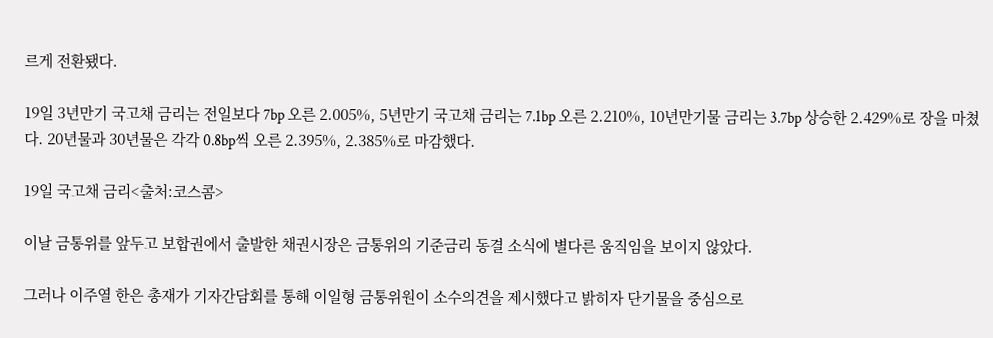르게 전환됐다.

19일 3년만기 국고채 금리는 전일보다 7bp 오른 2.005%, 5년만기 국고채 금리는 7.1bp 오른 2.210%, 10년만기물 금리는 3.7bp 상승한 2.429%로 장을 마쳤다. 20년물과 30년물은 각각 0.8bp씩 오른 2.395%, 2.385%로 마감했다.

19일 국고채 금리<출처:코스콤>

이날 금통위를 앞두고 보합권에서 출발한 채권시장은 금통위의 기준금리 동결 소식에 별다른 움직임을 보이지 않았다.

그러나 이주열 한은 총재가 기자간담회를 통해 이일형 금통위원이 소수의견을 제시했다고 밝히자 단기물을 중심으로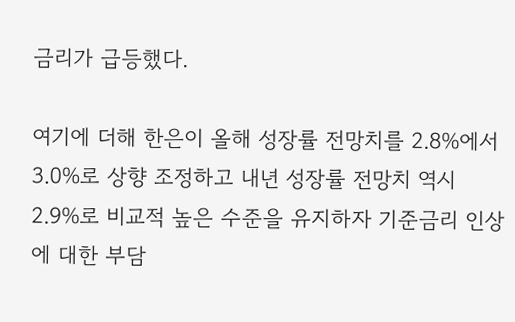금리가 급등했다.

여기에 더해 한은이 올해 성장률 전망치를 2.8%에서 3.0%로 상향 조정하고 내년 성장률 전망치 역시 2.9%로 비교적 높은 수준을 유지하자 기준금리 인상에 대한 부담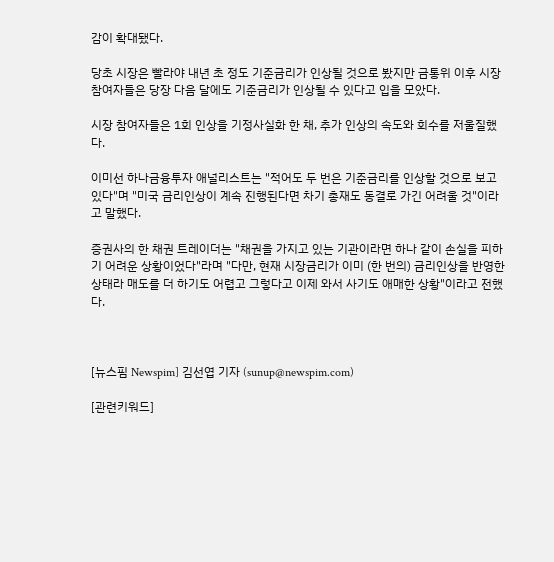감이 확대됐다.

당초 시장은 빨라야 내년 초 정도 기준금리가 인상될 것으로 봤지만 금통위 이후 시장 참여자들은 당장 다음 달에도 기준금리가 인상될 수 있다고 입을 모았다.

시장 참여자들은 1회 인상을 기정사실화 한 채, 추가 인상의 속도와 회수를 저울질했다.

이미선 하나금융투자 애널리스트는 "적어도 두 번은 기준금리를 인상할 것으로 보고 있다"며 "미국 금리인상이 계속 진행된다면 차기 총재도 동결로 가긴 어려울 것"이라고 말했다.

증권사의 한 채권 트레이더는 "채권을 가지고 있는 기관이라면 하나 같이 손실을 피하기 어려운 상황이었다"라며 "다만, 현재 시장금리가 이미 (한 번의) 금리인상을 반영한 상태라 매도를 더 하기도 어렵고 그렇다고 이제 와서 사기도 애매한 상황"이라고 전했다.



[뉴스핌 Newspim] 김선엽 기자 (sunup@newspim.com)

[관련키워드]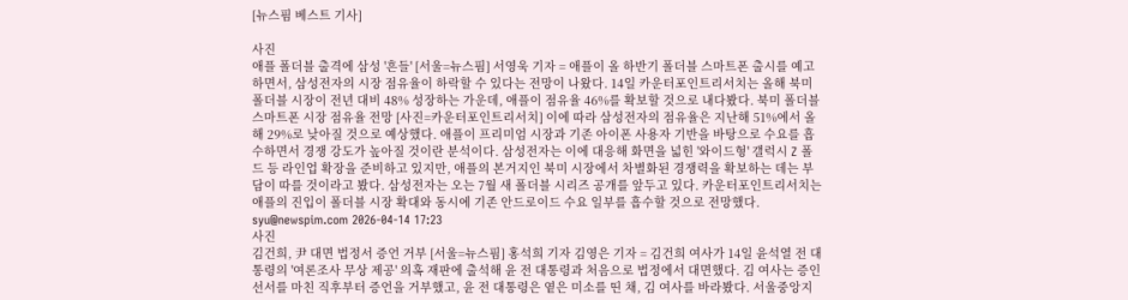[뉴스핌 베스트 기사]

사진
애플 폴더블 출격에 삼성 '흔들' [서울=뉴스핌] 서영욱 기자 = 애플이 올 하반기 폴더블 스마트폰 출시를 예고하면서, 삼성전자의 시장 점유율이 하락할 수 있다는 전망이 나왔다. 14일 카운터포인트리서치는 올해 북미 폴더블 시장이 전년 대비 48% 성장하는 가운데, 애플이 점유율 46%를 확보할 것으로 내다봤다. 북미 폴더블 스마트폰 시장 점유율 전망 [사진=카운터포인트리서치] 이에 따라 삼성전자의 점유율은 지난해 51%에서 올해 29%로 낮아질 것으로 예상했다. 애플이 프리미엄 시장과 기존 아이폰 사용자 기반을 바탕으로 수요를 흡수하면서 경쟁 강도가 높아질 것이란 분석이다. 삼성전자는 이에 대응해 화면을 넓힌 '와이드형' 갤럭시 Z 폴드 등 라인업 확장을 준비하고 있지만, 애플의 본거지인 북미 시장에서 차별화된 경쟁력을 확보하는 데는 부담이 따를 것이라고 봤다. 삼성전자는 오는 7월 새 폴더블 시리즈 공개를 앞두고 있다. 카운터포인트리서치는 애플의 진입이 폴더블 시장 확대와 동시에 기존 안드로이드 수요 일부를 흡수할 것으로 전망했다. syu@newspim.com 2026-04-14 17:23
사진
김건희, 尹 대면 법정서 증언 거부 [서울=뉴스핌] 홍석희 기자 김영은 기자 = 김건희 여사가 14일 윤석열 전 대통령의 '여론조사 무상 제공' 의혹 재판에 출석해 윤 전 대통령과 처음으로 법정에서 대면했다. 김 여사는 증인 선서를 마친 직후부터 증언을 거부했고, 윤 전 대통령은 옅은 미소를 띤 채, 김 여사를 바라봤다. 서울중앙지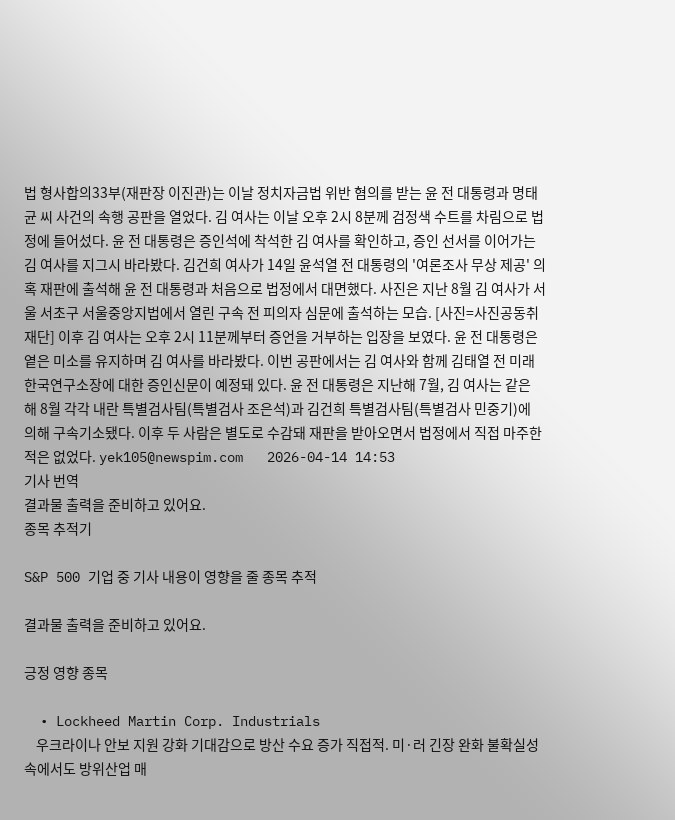법 형사합의33부(재판장 이진관)는 이날 정치자금법 위반 혐의를 받는 윤 전 대통령과 명태균 씨 사건의 속행 공판을 열었다. 김 여사는 이날 오후 2시 8분께 검정색 수트를 차림으로 법정에 들어섰다. 윤 전 대통령은 증인석에 착석한 김 여사를 확인하고, 증인 선서를 이어가는 김 여사를 지그시 바라봤다. 김건희 여사가 14일 윤석열 전 대통령의 '여론조사 무상 제공' 의혹 재판에 출석해 윤 전 대통령과 처음으로 법정에서 대면했다. 사진은 지난 8월 김 여사가 서울 서초구 서울중앙지법에서 열린 구속 전 피의자 심문에 출석하는 모습. [사진=사진공동취재단] 이후 김 여사는 오후 2시 11분께부터 증언을 거부하는 입장을 보였다. 윤 전 대통령은 옅은 미소를 유지하며 김 여사를 바라봤다. 이번 공판에서는 김 여사와 함께 김태열 전 미래한국연구소장에 대한 증인신문이 예정돼 있다. 윤 전 대통령은 지난해 7월, 김 여사는 같은 해 8월 각각 내란 특별검사팀(특별검사 조은석)과 김건희 특별검사팀(특별검사 민중기)에 의해 구속기소됐다. 이후 두 사람은 별도로 수감돼 재판을 받아오면서 법정에서 직접 마주한 적은 없었다. yek105@newspim.com   2026-04-14 14:53
기사 번역
결과물 출력을 준비하고 있어요.
종목 추적기

S&P 500 기업 중 기사 내용이 영향을 줄 종목 추적

결과물 출력을 준비하고 있어요.

긍정 영향 종목

  • Lockheed Martin Corp. Industrials
    우크라이나 안보 지원 강화 기대감으로 방산 수요 증가 직접적. 미·러 긴장 완화 불확실성 속에서도 방위산업 매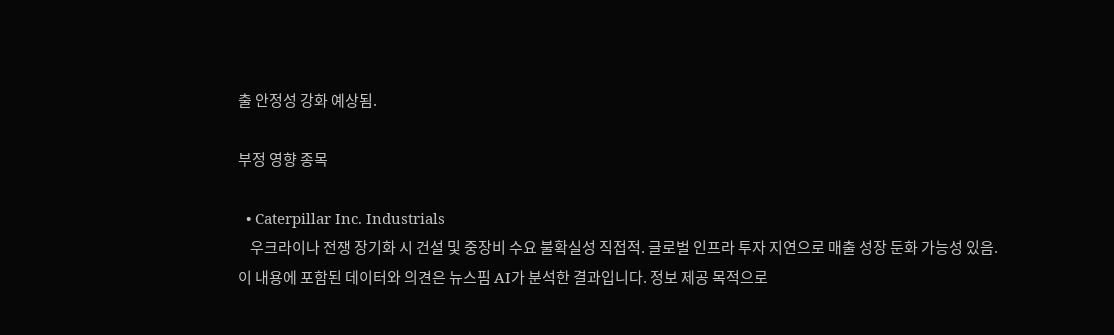출 안정성 강화 예상됨.

부정 영향 종목

  • Caterpillar Inc. Industrials
    우크라이나 전쟁 장기화 시 건설 및 중장비 수요 불확실성 직접적. 글로벌 인프라 투자 지연으로 매출 성장 둔화 가능성 있음.
이 내용에 포함된 데이터와 의견은 뉴스핌 AI가 분석한 결과입니다. 정보 제공 목적으로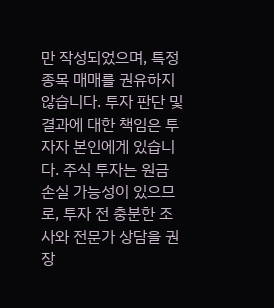만 작성되었으며, 특정 종목 매매를 권유하지 않습니다. 투자 판단 및 결과에 대한 책임은 투자자 본인에게 있습니다. 주식 투자는 원금 손실 가능성이 있으므로, 투자 전 충분한 조사와 전문가 상담을 권장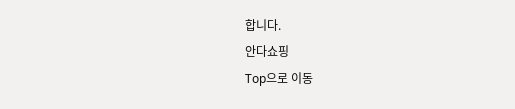합니다.
안다쇼핑
Top으로 이동